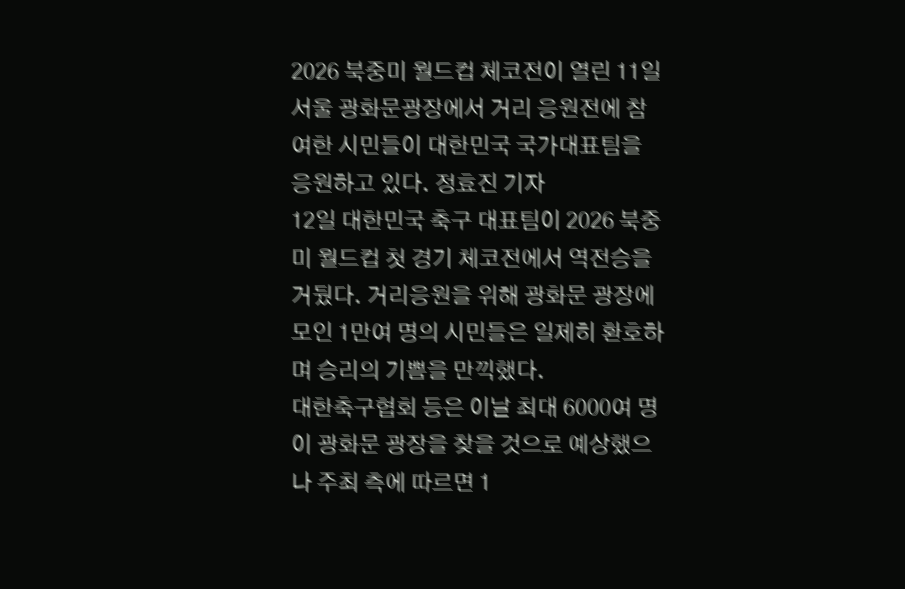2026 북중미 월드컵 체코전이 열린 11일 서울 광화문광장에서 거리 응원전에 참여한 시민들이 대한민국 국가대표팀을 응원하고 있다. 정효진 기자
12일 대한민국 축구 대표팀이 2026 북중미 월드컵 첫 경기 체코전에서 역전승을 거뒀다. 거리응원을 위해 광화문 광장에 모인 1만여 명의 시민들은 일제히 환호하며 승리의 기쁨을 만끽했다.
대한축구협회 등은 이날 최대 6000여 명이 광화문 광장을 찾을 것으로 예상했으나 주최 측에 따르면 1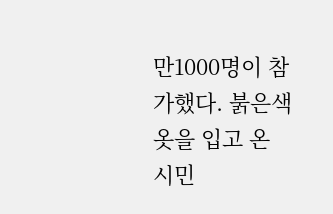만1000명이 참가했다. 붉은색 옷을 입고 온 시민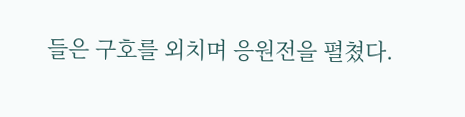들은 구호를 외치며 응원전을 펼쳤다.